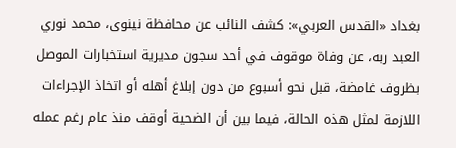بغداد «القدس العربي»: كشف النائب عن محافظة نينوى، محمد نوري العبد ربه، عن وفاة موقوف في أحد سجون مديرية استخبارات الموصل بظروف غامضة، قبل نحو أسبوع من دون إبلاغ أهله أو اتخاذ الإجراءات اللازمة لمثل هذه الحالة، فيما بين أن الضحية أوقف منذ عام رغم عمله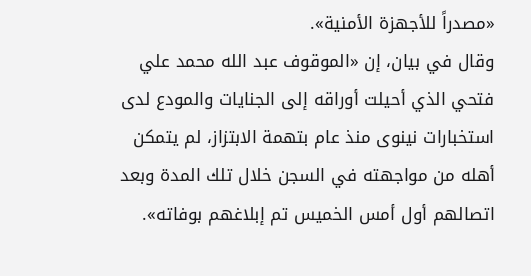«مصدراً للأجهزة الأمنية».
وقال في بيان، إن «الموقوف عبد الله محمد علي فتحي الذي أحيلت أوراقه إلى الجنايات والمودع لدى استخبارات نينوى منذ عام بتهمة الابتزاز، لم يتمكن أهله من مواجهته في السجن خلال تلك المدة وبعد اتصالهم أول أمس الخميس تم إبلاغهم بوفاته».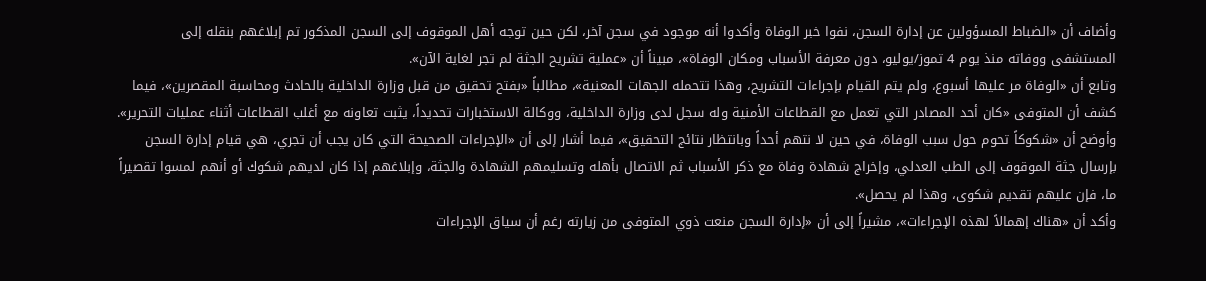وأضاف أن «الضباط المسؤولين عن إدارة السجن، نفوا خبر الوفاة وأكدوا أنه موجود في سجن آخر، لكن حين توجه أهل الموقوف إلى السجن المذكور تم إبلاغهم بنقله إلى المستشفى ووفاته منذ يوم 4 تموز/يوليو، دون معرفة الأسباب ومكان الوفاة»، مبيناً أن «عملية تشريح الجثة لم تجر لغاية الآن».
وتابع أن «الوفاة مر عليها أسبوع، ولم يتم القيام بإجراءات التشريح، وهذا تتحمله الجهات المعنية»، مطالباً «بفتح تحقيق من قبل وزارة الداخلية بالحادث ومحاسبة المقصرين»، فيما كشف أن المتوفى «كان أحد المصادر التي تعمل مع القطاعات الأمنية وله سجل لدى وزارة الداخلية، ووكالة الاستخبارات تحديداً، يثبت تعاونه مع أغلب القطاعات أثناء عمليات التحرير».
وأوضح أن «شكوكاً تحوم حول سبب الوفاة، في حين لا نتهم أحداً وبانتظار نتائج التحقيق»، فيما أشار إلى أن «الإجراءات الصحيحة التي كان يجب أن تجري، هي قيام إدارة السجن بإرسال جثة الموقوف إلى الطب العدلي، وإخراج شهادة وفاة مع ذكر الأسباب ثم الاتصال بأهله وتسليمهم الشهادة والجثة، وإبلاغهم إذا كان لديهم شكوك أو أنهم لمسوا تقصيراً ما، فإن عليهم تقديم شكوى، وهذا لم يحصل».
وأكد أن «هناك إهمالاً لهذه الإجراءات»، مشيراً إلى أن «إدارة السجن منعت ذوي المتوفى من زيارته رغم أن سياق الإجراءات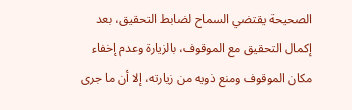الصحيحة يقتضي السماح لضابط التحقيق، بعد إكمال التحقيق مع الموقوف، بالزيارة وعدم إخفاء مكان الموقوف ومنع ذويه من زيارته، إلا أن ما جرى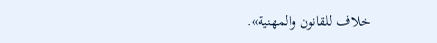خلاف للقانون والمهنية».